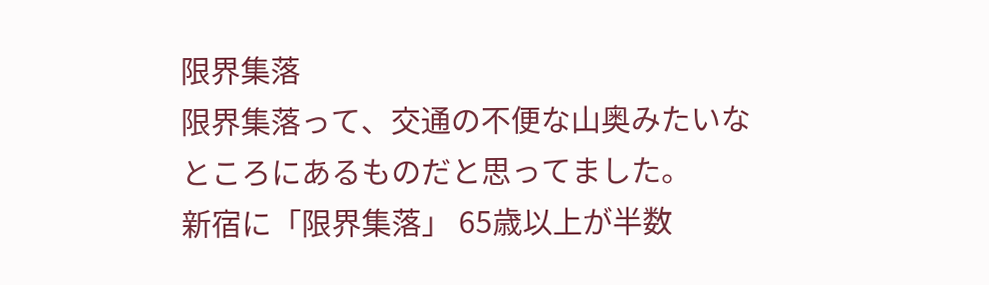限界集落
限界集落って、交通の不便な山奥みたいなところにあるものだと思ってました。
新宿に「限界集落」 65歳以上が半数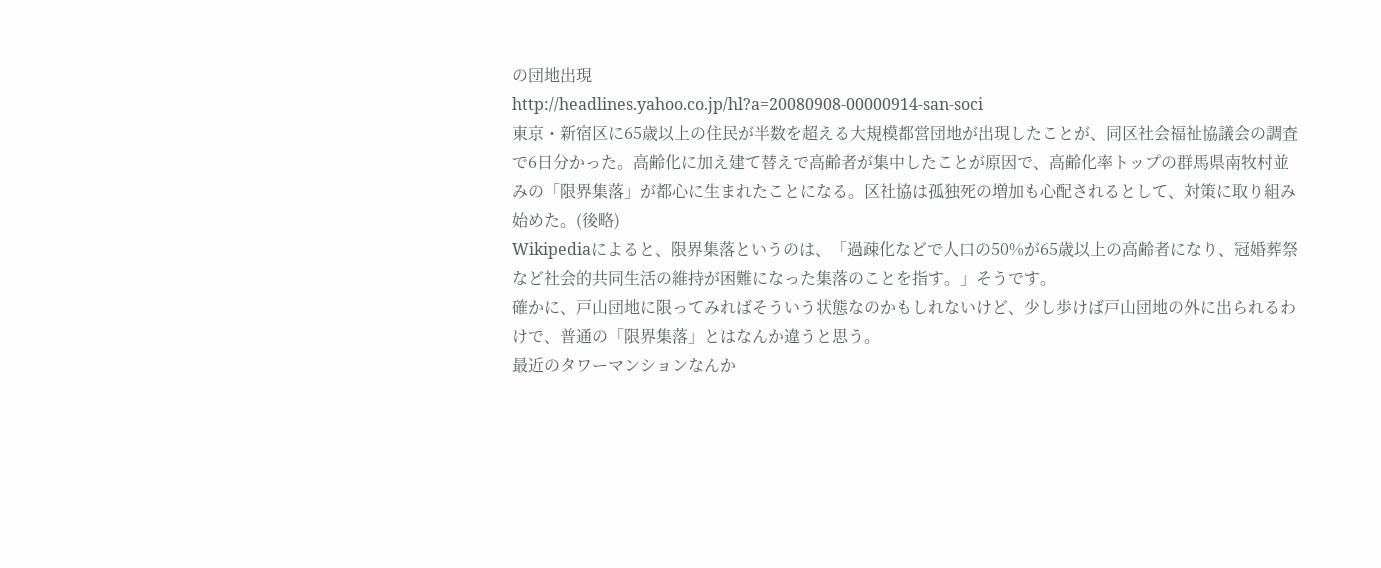の団地出現
http://headlines.yahoo.co.jp/hl?a=20080908-00000914-san-soci
東京・新宿区に65歳以上の住民が半数を超える大規模都営団地が出現したことが、同区社会福祉協議会の調査で6日分かった。高齢化に加え建て替えで高齢者が集中したことが原因で、高齢化率トップの群馬県南牧村並みの「限界集落」が都心に生まれたことになる。区社協は孤独死の増加も心配されるとして、対策に取り組み始めた。(後略)
Wikipediaによると、限界集落というのは、「過疎化などで人口の50%が65歳以上の高齢者になり、冠婚葬祭など社会的共同生活の維持が困難になった集落のことを指す。」そうです。
確かに、戸山団地に限ってみればそういう状態なのかもしれないけど、少し歩けば戸山団地の外に出られるわけで、普通の「限界集落」とはなんか違うと思う。
最近のタワーマンションなんか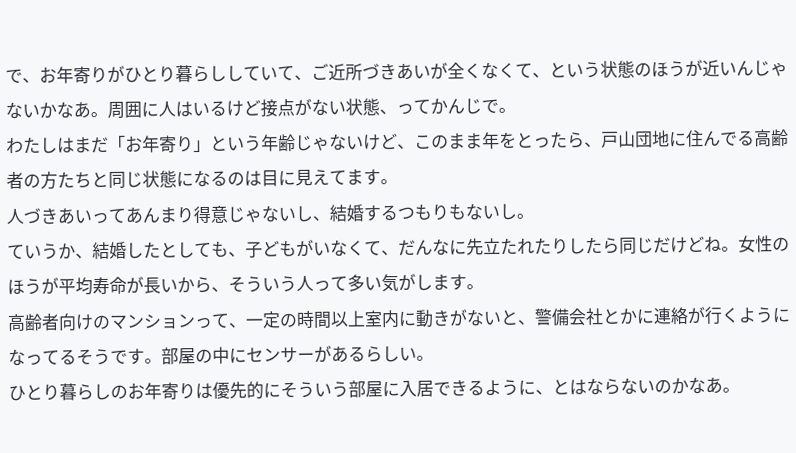で、お年寄りがひとり暮らししていて、ご近所づきあいが全くなくて、という状態のほうが近いんじゃないかなあ。周囲に人はいるけど接点がない状態、ってかんじで。
わたしはまだ「お年寄り」という年齢じゃないけど、このまま年をとったら、戸山団地に住んでる高齢者の方たちと同じ状態になるのは目に見えてます。
人づきあいってあんまり得意じゃないし、結婚するつもりもないし。
ていうか、結婚したとしても、子どもがいなくて、だんなに先立たれたりしたら同じだけどね。女性のほうが平均寿命が長いから、そういう人って多い気がします。
高齢者向けのマンションって、一定の時間以上室内に動きがないと、警備会社とかに連絡が行くようになってるそうです。部屋の中にセンサーがあるらしい。
ひとり暮らしのお年寄りは優先的にそういう部屋に入居できるように、とはならないのかなあ。